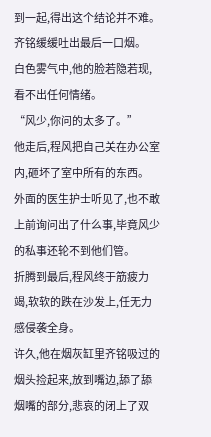到一起,得出这个结论并不难。
齐铭缓缓吐出最后一口烟。
白色雾气中,他的脸若隐若现,看不出任何情绪。
“风少,你问的太多了。”
他走后,程风把自己关在办公室内,砸坏了室中所有的东西。
外面的医生护士听见了,也不敢上前询问出了什么事,毕竟风少的私事还轮不到他们管。
折腾到最后,程风终于筋疲力竭,软软的跌在沙发上,任无力感侵袭全身。
许久,他在烟灰缸里齐铭吸过的烟头捡起来,放到嘴边,舔了舔烟嘴的部分,悲哀的闭上了双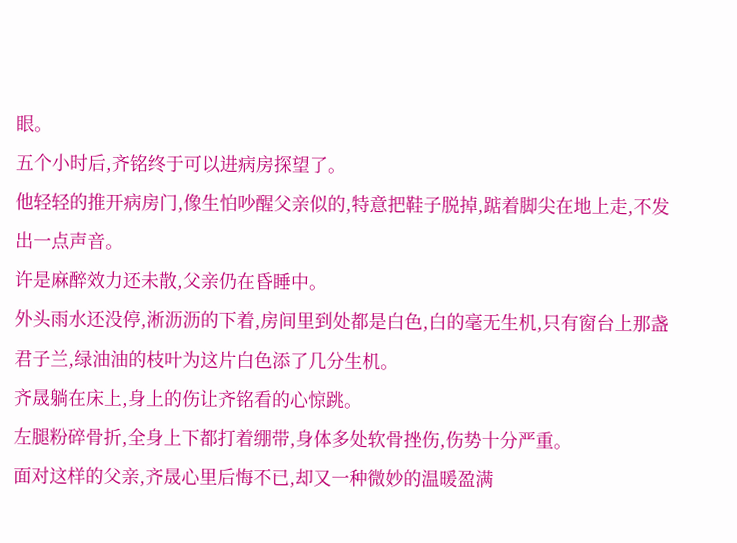眼。
五个小时后,齐铭终于可以进病房探望了。
他轻轻的推开病房门,像生怕吵醒父亲似的,特意把鞋子脱掉,踮着脚尖在地上走,不发出一点声音。
许是麻醉效力还未散,父亲仍在昏睡中。
外头雨水还没停,淅沥沥的下着,房间里到处都是白色,白的毫无生机,只有窗台上那盏君子兰,绿油油的枝叶为这片白色添了几分生机。
齐晟躺在床上,身上的伤让齐铭看的心惊跳。
左腿粉碎骨折,全身上下都打着绷带,身体多处软骨挫伤,伤势十分严重。
面对这样的父亲,齐晟心里后悔不已,却又一种微妙的温暖盈满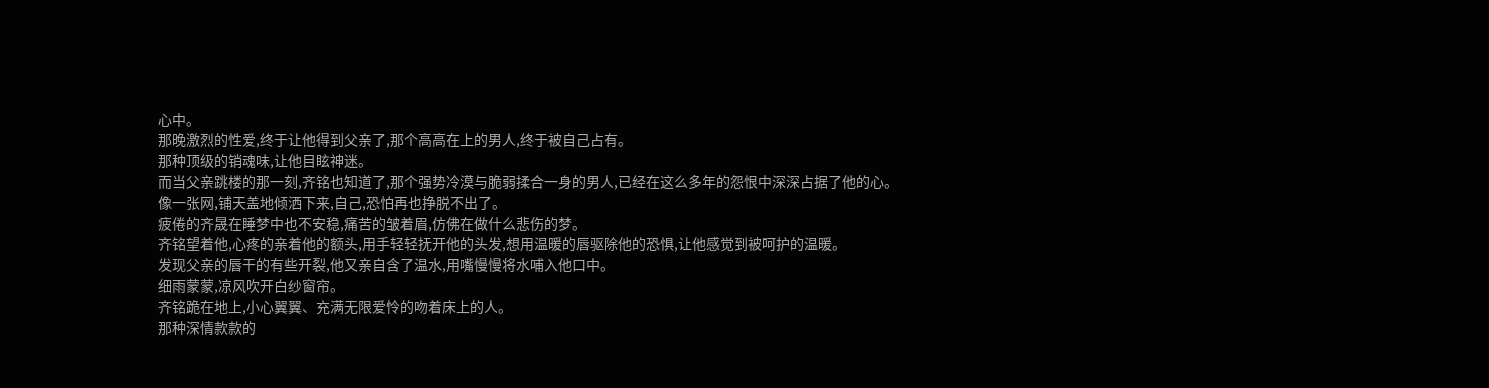心中。
那晚激烈的性爱,终于让他得到父亲了,那个高高在上的男人,终于被自己占有。
那种顶级的销魂味,让他目眩神迷。
而当父亲跳楼的那一刻,齐铭也知道了,那个强势冷漠与脆弱揉合一身的男人,已经在这么多年的怨恨中深深占据了他的心。
像一张网,铺天盖地倾洒下来,自己,恐怕再也挣脱不出了。
疲倦的齐晟在睡梦中也不安稳,痛苦的皱着眉,仿佛在做什么悲伤的梦。
齐铭望着他,心疼的亲着他的额头,用手轻轻抚开他的头发,想用温暖的唇驱除他的恐惧,让他感觉到被呵护的温暖。
发现父亲的唇干的有些开裂,他又亲自含了温水,用嘴慢慢将水哺入他口中。
细雨蒙蒙,凉风吹开白纱窗帘。
齐铭跪在地上,小心翼翼、充满无限爱怜的吻着床上的人。
那种深情款款的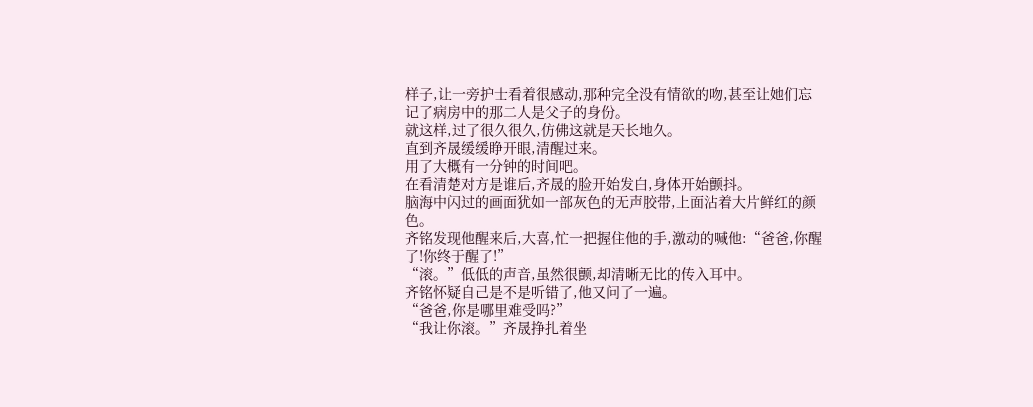样子,让一旁护士看着很感动,那种完全没有情欲的吻,甚至让她们忘记了病房中的那二人是父子的身份。
就这样,过了很久很久,仿佛这就是天长地久。
直到齐晟缓缓睁开眼,清醒过来。
用了大概有一分钟的时间吧。
在看清楚对方是谁后,齐晟的脸开始发白,身体开始颤抖。
脑海中闪过的画面犹如一部灰色的无声胶带,上面沾着大片鲜红的颜色。
齐铭发现他醒来后,大喜,忙一把握住他的手,激动的喊他:“爸爸,你醒了!你终于醒了!”
“滚。”低低的声音,虽然很颤,却清晰无比的传入耳中。
齐铭怀疑自己是不是听错了,他又问了一遍。
“爸爸,你是哪里难受吗?”
“我让你滚。”齐晟挣扎着坐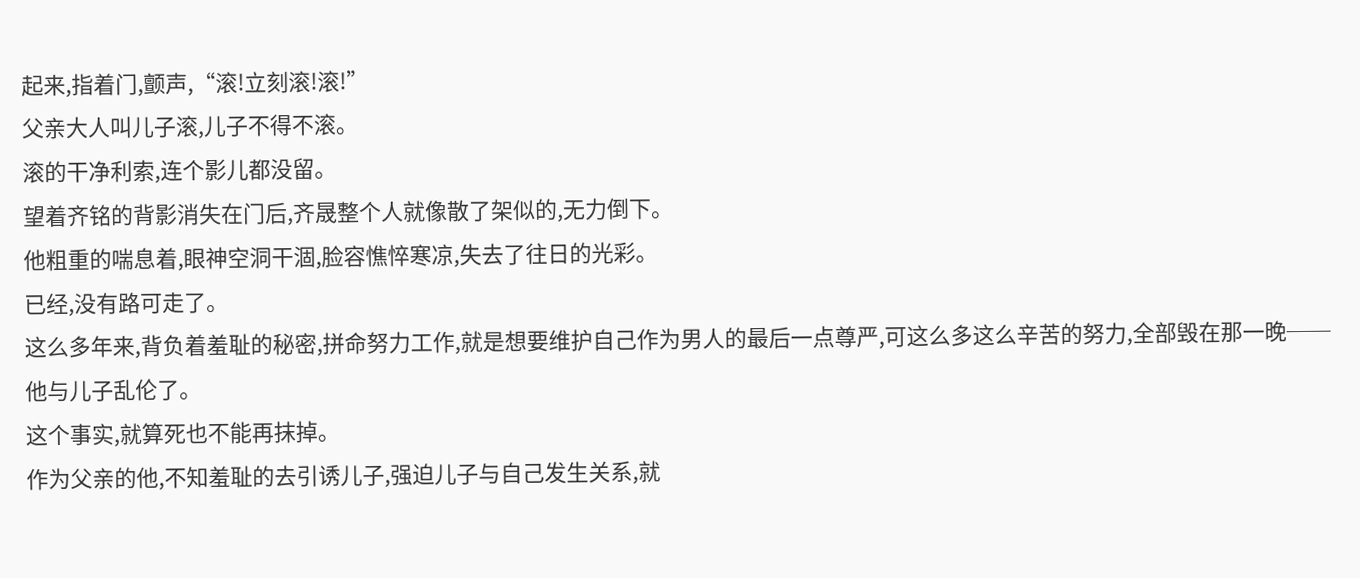起来,指着门,颤声,“滚!立刻滚!滚!”
父亲大人叫儿子滚,儿子不得不滚。
滚的干净利索,连个影儿都没留。
望着齐铭的背影消失在门后,齐晟整个人就像散了架似的,无力倒下。
他粗重的喘息着,眼神空洞干涸,脸容憔悴寒凉,失去了往日的光彩。
已经,没有路可走了。
这么多年来,背负着羞耻的秘密,拼命努力工作,就是想要维护自己作为男人的最后一点尊严,可这么多这么辛苦的努力,全部毁在那一晚──
他与儿子乱伦了。
这个事实,就算死也不能再抹掉。
作为父亲的他,不知羞耻的去引诱儿子,强迫儿子与自己发生关系,就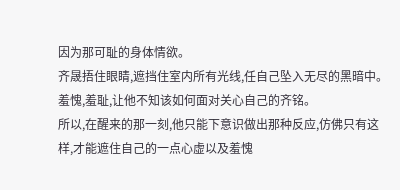因为那可耻的身体情欲。
齐晟捂住眼睛,遮挡住室内所有光线,任自己坠入无尽的黑暗中。
羞愧,羞耻,让他不知该如何面对关心自己的齐铭。
所以,在醒来的那一刻,他只能下意识做出那种反应,仿佛只有这样,才能遮住自己的一点心虚以及羞愧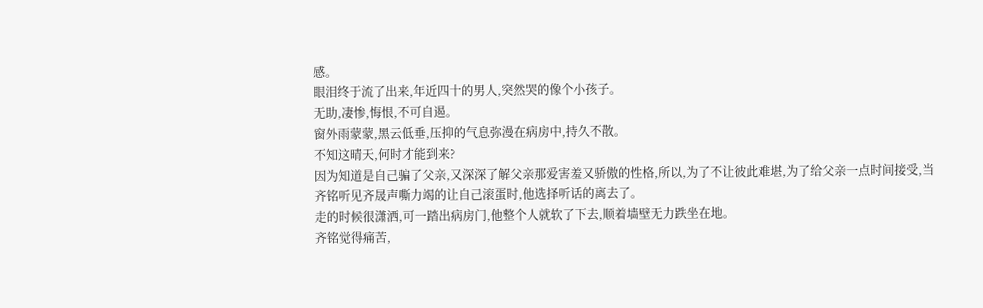感。
眼泪终于流了出来,年近四十的男人,突然哭的像个小孩子。
无助,凄惨,悔恨,不可自遏。
窗外雨蒙蒙,黑云低垂,压抑的气息弥漫在病房中,持久不散。
不知这晴天,何时才能到来?
因为知道是自己骗了父亲,又深深了解父亲那爱害羞又骄傲的性格,所以,为了不让彼此难堪,为了给父亲一点时间接受,当齐铭听见齐晟声嘶力竭的让自己滚蛋时,他选择听话的离去了。
走的时候很潇洒,可一踏出病房门,他整个人就软了下去,顺着墙壁无力跌坐在地。
齐铭觉得痛苦,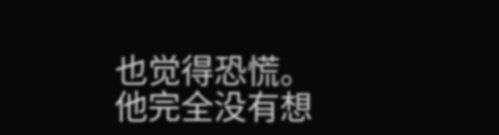也觉得恐慌。
他完全没有想